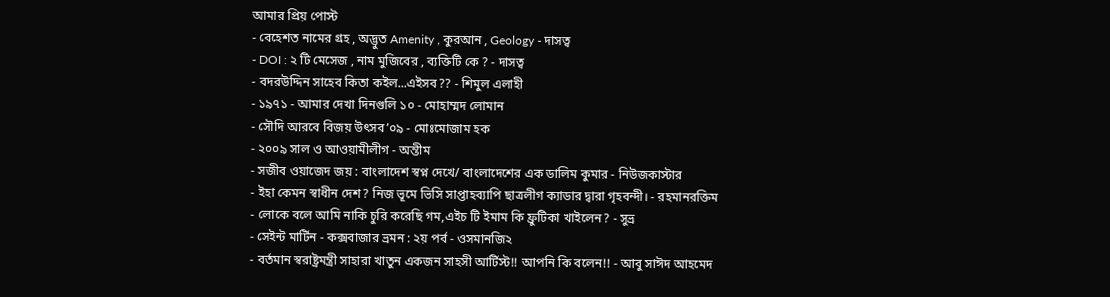আমার প্রিয় পোস্ট
- বেহেশত নামের গ্রহ , অদ্ভুত Amenity , কুরআন , Geology - দাসত্ব
- DOI : ২ টি মেসেজ , নাম মুজিবের , ব্যক্তিটি কে ? - দাসত্ব
- বদরউদ্দিন সাহেব কিতা কইল...এইসব?? - শিমুল এলাহী
- ১৯৭১ - আমার দেখা দিনগুলি ১০ - মোহাম্মদ লোমান
- সৌদি আরবে বিজয় উৎসব’০৯ - মোঃমোজাম হক
- ২০০৯ সাল ও আওয়ামীলীগ - অন্তীম
- সজীব ওয়াজেদ জয় : বাংলাদেশ স্বপ্ন দেখে/ বাংলাদেশের এক ডালিম কুমার - নিউজকাস্টার
- ইহা কেমন স্বাধীন দেশ? নিজ ভূমে ভিসি সাপ্তাহব্যাপি ছাত্রলীগ ক্যাডার দ্বারা গৃহবন্দী। - রহমানরক্তিম
- লোকে বলে আমি নাকি চুরি করেছি গম,এইচ টি ইমাম কি ফ্রুটিকা খাইলেন? - সুভ্র
- সেইন্ট মার্টিন - কক্সবাজার ভ্রমন : ২য় পর্ব - ওসমানজি২
- বর্তমান স্বরাষ্ট্রমন্ত্রী সাহারা খাতুন একজন সাহসী আর্টিস্ট!! আপনি কি বলেন!! - আবু সাঈদ আহমেদ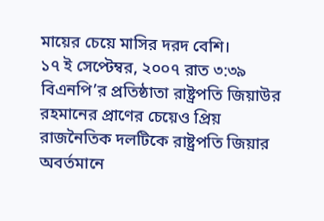মায়ের চেয়ে মাসির দরদ বেশি।
১৭ ই সেপ্টেম্বর, ২০০৭ রাত ৩:৩৯
বিএনপি’র প্রতিষ্ঠাতা রাষ্ট্রপতি জিয়াউর রহমানের প্রাণের চেয়েও প্রিয় রাজনৈতিক দলটিকে রাষ্ট্রপতি জিয়ার অবর্তমানে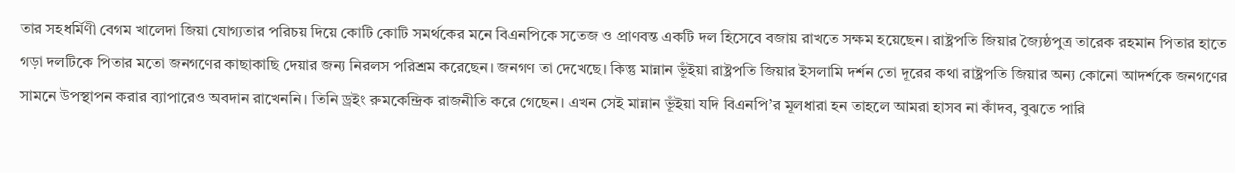তার সহধর্মিণী বেগম খালেদা জিয়া যোগ্যতার পরিচয় দিয়ে কোটি কোটি সমর্থকের মনে বিএনপিকে সতেজ ও প্রাণবন্ত একটি দল হিসেবে বজায় রাখতে সক্ষম হয়েছেন। রাষ্ট্রপতি জিয়ার জ্যৈষ্ঠপুত্র তারেক রহমান পিতার হাতে গড়া দলটিকে পিতার মতো জনগণের কাছাকাছি দেয়ার জন্য নিরলস পরিশ্রম করেছেন। জনগণ তা দেখেছে। কিন্তু মান্নান ভূঁইয়া রাষ্ট্রপতি জিয়ার ইসলামি দর্শন তো দূরের কথা রাষ্ট্রপতি জিয়ার অন্য কোনো আদর্শকে জনগণের সামনে উপস্থাপন করার ব্যাপারেও অবদান রাখেননি। তিনি ড্রইং রুমকেন্দ্রিক রাজনীতি করে গেছেন। এখন সেই মান্নান ভূঁইয়া যদি বিএনপি’র মূলধারা হন তাহলে আমরা হাসব না কাঁদব, বুঝতে পারি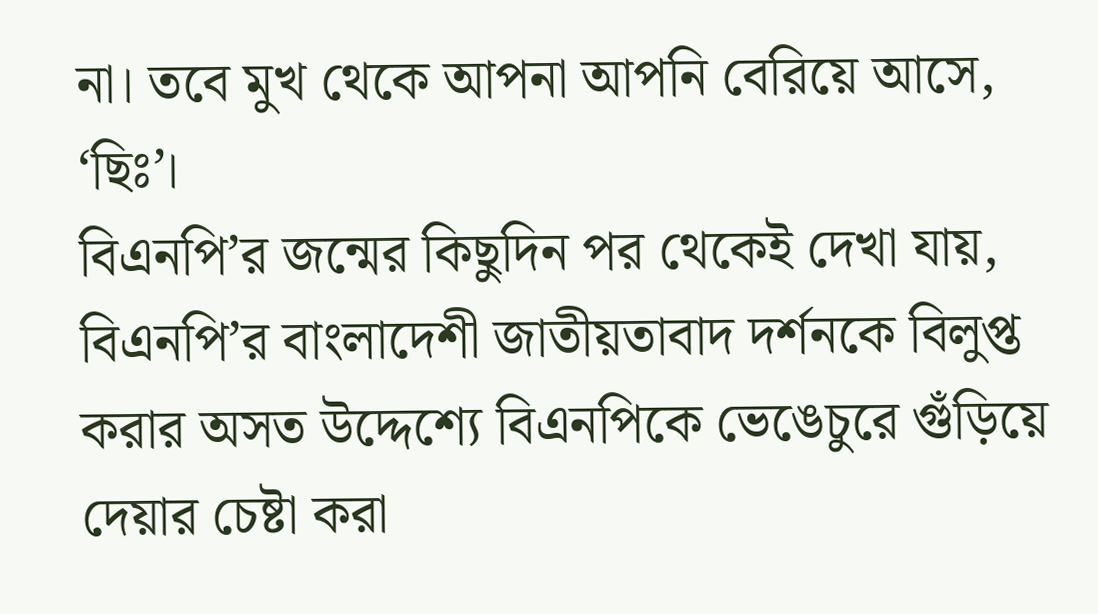না। তবে মুখ থেকে আপনা আপনি বেরিয়ে আসে, ‘ছিঃ’।
বিএনপি’র জন্মের কিছুদিন পর থেকেই দেখা যায়, বিএনপি’র বাংলাদেশী জাতীয়তাবাদ দর্শনকে বিলুপ্ত করার অসত উদ্দেশ্যে বিএনপিকে ভেঙেচুরে গুঁড়িয়ে দেয়ার চেষ্টা করা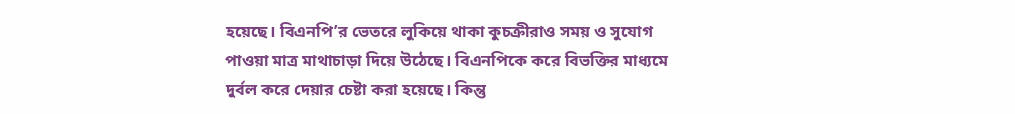হয়েছে। বিএনপি’র ভেতরে লুকিয়ে থাকা কুচক্রীরাও সময় ও সুযোগ পাওয়া মাত্র মাথাচাড়া দিয়ে উঠেছে। বিএনপিকে করে বিভক্তির মাধ্যমে দুর্বল করে দেয়ার চেষ্টা করা হয়েছে। কিন্তু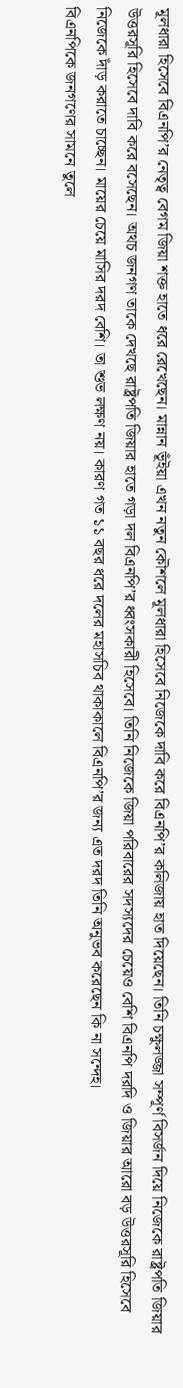মূলধারা হিসেবে বিএনপি’র নেতৃত্ব বেগম জিয়া শক্ত হাতে ধরে রেখেছেন। মান্নান ভূঁইয়া এখন নতুন কৌশলে মূলধারা হিসেবে নিজেকে দাবি করে বিএনপি’র কলিজায় হাত দিয়েছেন। তিনি চক্ষুলজ্জা সম্পূর্ণ বিসর্জন দিয়ে নিজেকে রাষ্ট্রপতি জিয়ার উত্তরসূরি হিসেবে দাবি করে বসেছেন। অথচ জনগণ তাকে দেখছে রাষ্ট্রপতি জিয়ার হাতে গড়া দল বিএনপি’র ধ্বংসকারী হিসেবে। তিনি নিজেকে জিয়া পরিবারের সদস্যদের চেয়েও বেশি বিএনপি দরদি ও জিয়ার আরো বড় উত্তরসূরি হিসেবে নিজেকে দাঁড় করাতে চাচ্ছেন। মায়ের চেয়ে মাসির দরদ বেশি। তা শুভ লক্ষণ নয়। কারণ গত ১১ বছর ধরে দলের মহাসচিব থাকাকালে বিএনপি’র জন্য এত দরদ তিনি অনুভব করেছেন কি না সন্দেহ।
বিএনপিকে জনগণের সামনে তুলে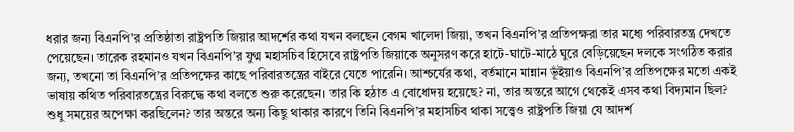ধরার জন্য বিএনপি’র প্রতিষ্ঠাতা রাষ্ট্রপতি জিয়ার আদর্শের কথা যখন বলছেন বেগম খালেদা জিয়া, তখন বিএনপি’র প্রতিপক্ষরা তার মধ্যে পরিবারতন্ত্র দেখতে পেয়েছেন। তারেক রহমানও যখন বিএনপি’র যুগ্ম মহাসচিব হিসেবে রাষ্ট্রপতি জিয়াকে অনুসরণ করে হাটে-ঘাটে-মাঠে ঘুরে বেড়িয়েছেন দলকে সংগঠিত করার জন্য, তখনো তা বিএনপি’র প্রতিপক্ষের কাছে পরিবারতন্ত্রের বাইরে যেতে পারেনি। আশ্চর্যের কথা, বর্তমানে মান্নান ভূঁইয়াও বিএনপি’র প্রতিপক্ষের মতো একই ভাষায় কথিত পরিবারতন্ত্রের বিরুদ্ধে কথা বলতে শুরু করেছেন। তার কি হঠাত এ বোধোদয় হয়েছে? না, তার অন্তরে আগে থেকেই এসব কথা বিদ্যমান ছিল? শুধু সময়ের অপেক্ষা করছিলেন? তার অন্তরে অন্য কিছু থাকার কারণে তিনি বিএনপি’র মহাসচিব থাকা সত্ত্বেও রাষ্ট্রপতি জিয়া যে আদর্শ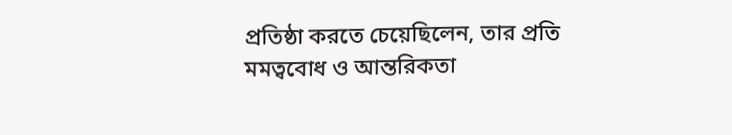প্রতিষ্ঠা করতে চেয়েছিলেন, তার প্রতি মমত্ববোধ ও আন্তরিকতা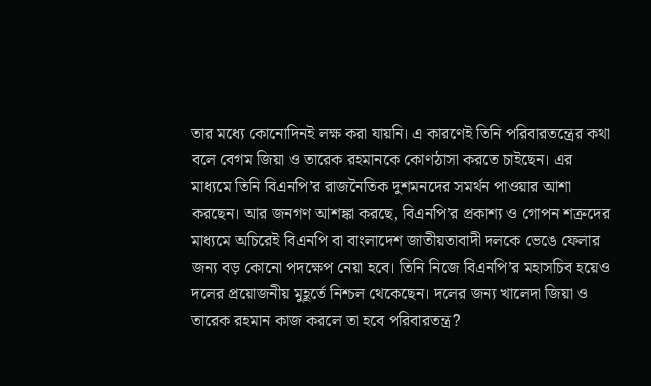তার মধ্যে কোনোদিনই লক্ষ করা যায়নি। এ কারণেই তিনি পরিবারতন্ত্রের কথা বলে বেগম জিয়া ও তারেক রহমানকে কোণঠাসা করতে চাইছেন। এর মাধ্যমে তিনি বিএনপি’র রাজনৈতিক দুশমনদের সমর্থন পাওয়ার আশা করছেন। আর জনগণ আশঙ্কা করছে, বিএনপি’র প্রকাশ্য ও গোপন শত্রুদের মাধ্যমে অচিরেই বিএনপি বা বাংলাদেশ জাতীয়তাবাদী দলকে ভেঙে ফেলার জন্য বড় কোনো পদক্ষেপ নেয়া হবে। তিনি নিজে বিএনপি’র মহাসচিব হয়েও দলের প্রয়োজনীয় মুহূর্তে নিশ্চল থেকেছেন। দলের জন্য খালেদা জিয়া ও তারেক রহমান কাজ করলে তা হবে পরিবারতন্ত্র?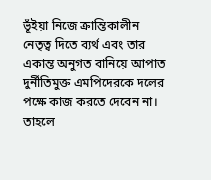ভূঁইয়া নিজে ক্রান্তিকালীন নেতৃত্ব দিতে ব্যর্থ এবং তার একান্ত অনুগত বানিয়ে আপাত দুর্নীতিমুক্ত এমপিদেরকে দলের পক্ষে কাজ করতে দেবেন না। তাহলে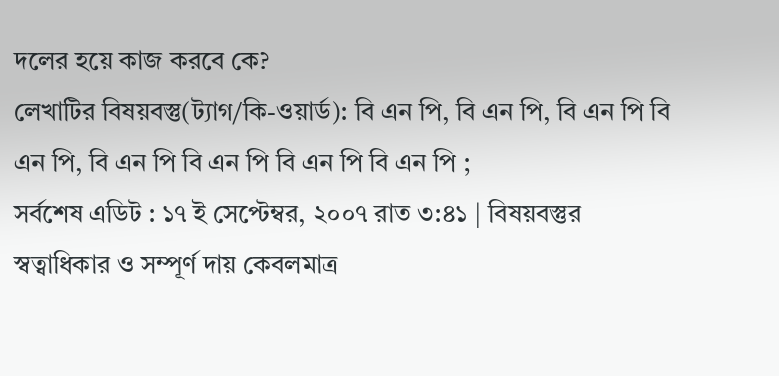দলের হয়ে কাজ করবে কে?
লেখাটির বিষয়বস্তু(ট্যাগ/কি-ওয়ার্ড): বি এন পি, বি এন পি, বি এন পি বি এন পি, বি এন পি বি এন পি বি এন পি বি এন পি ;
সর্বশেষ এডিট : ১৭ ই সেপ্টেম্বর, ২০০৭ রাত ৩:৪১ | বিষয়বস্তুর স্বত্বাধিকার ও সম্পূর্ণ দায় কেবলমাত্র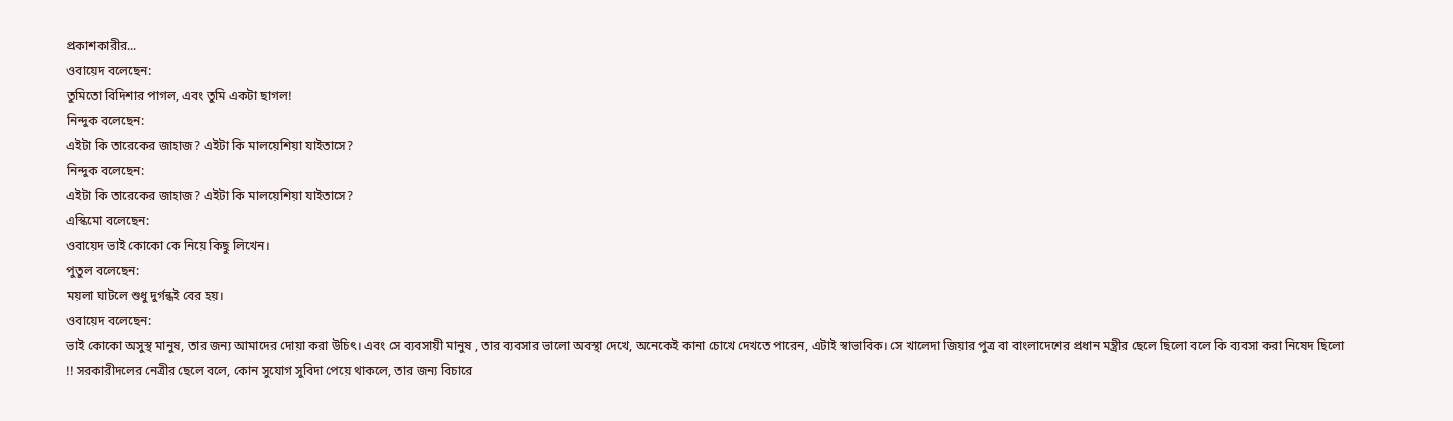প্রকাশকারীর...
ওবায়েদ বলেছেন:
তুমিতো বিদিশার পাগল, এবং তুমি একটা ছাগল!
নিন্দুক বলেছেন:
এইটা কি তারেকের জাহাজ? এইটা কি মালয়েশিয়া যাইতাসে?
নিন্দুক বলেছেন:
এইটা কি তারেকের জাহাজ? এইটা কি মালয়েশিয়া যাইতাসে?
এস্কিমো বলেছেন:
ওবায়েদ ভাই কোকো কে নিয়ে কিছু লিখেন।
পুতুল বলেছেন:
ময়লা ঘাটলে শুধু দুর্গন্ধই বের হয়।
ওবায়েদ বলেছেন:
ভাই কোকো অসুস্থ মানুষ, তার জন্য আমাদের দোয়া করা উচিৎ। এবং সে ব্যবসায়ী মানুষ , তার ব্যবসার ভালো অবস্থা দেখে, অনেকেই কানা চোখে দেখতে পারেন, এটাই স্বাভাবিক। সে খালেদা জিয়ার পুত্র বা বাংলাদেশের প্রধান মন্ত্রীর ছেলে ছিলো বলে কি ব্যবসা করা নিষেদ ছিলো !! সরকারীদলের নেত্রীর ছেলে বলে, কোন সুযোগ সুবিদা পেয়ে থাকলে, তার জন্য বিচারে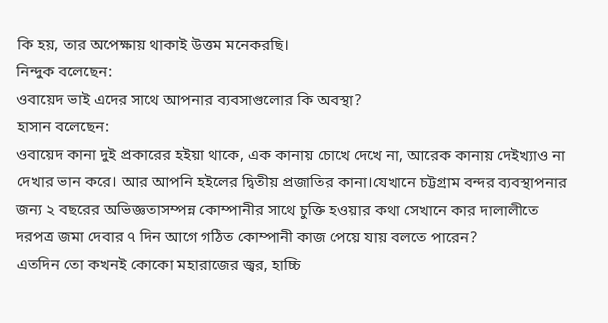কি হয়, তার অপেক্ষায় থাকাই উত্তম মনেকরছি।
নিন্দুক বলেছেন:
ওবায়েদ ভাই এদের সাথে আপনার ব্যবসাগুলোর কি অবস্থা?
হাসান বলেছেন:
ওবায়েদ কানা দুই প্রকারের হইয়া থাকে, এক কানায় চোখে দেখে না, আরেক কানায় দেইখ্যাও না দেখার ভান করে। আর আপনি হইলের দ্বিতীয় প্রজাতির কানা।যেখানে চট্টগ্রাম বন্দর ব্যবস্থাপনার জন্য ২ বছরের অভিজ্ঞতাসম্পন্ন কোম্পানীর সাথে চুক্তি হওয়ার কথা সেখানে কার দালালীতে দরপত্র জমা দেবার ৭ দিন আগে গঠিত কোম্পানী কাজ পেয়ে যায় বলতে পারেন?
এতদিন তো কখনই কোকো মহারাজের জ্বর, হাচ্চি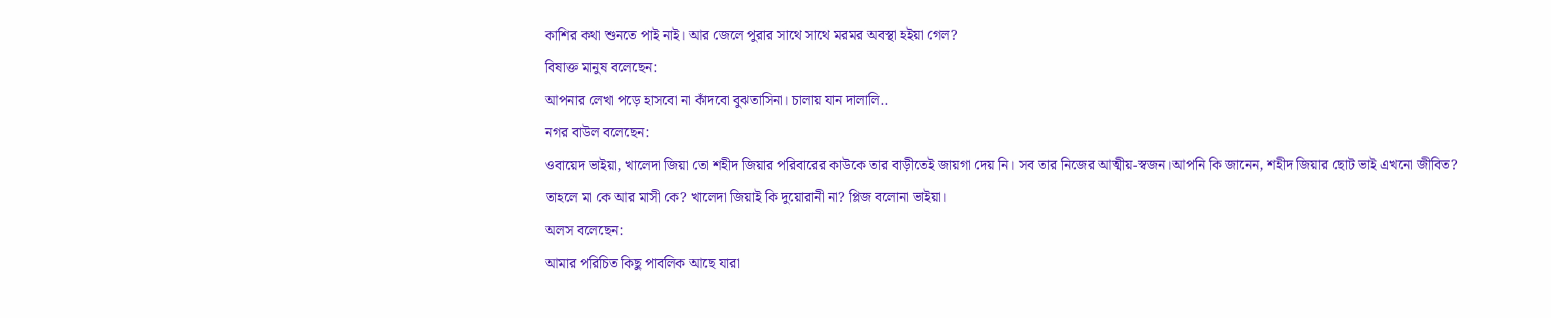কাশির কথা শুনতে পাই নাই। আর জেলে পুরার সাথে সাথে মরমর অবস্থা হইয়া গেল?
বিষাক্ত মানুষ বলেছেন:
আপনার লেখা পড়ে হাসবো না কাঁদবো বুঝতাসিনা। চালায় যান দালালি..
নগর বাউল বলেছেন:
ওবায়েদ ভাইয়া, খালেদা জিয়া তো শহীদ জিয়ার পরিবারের কাউকে তার বাড়ীতেই জায়গা দেয় নি। সব তার নিজের আত্মীয়-স্বজন।আপনি কি জানেন, শহীদ জিয়ার ছোট ভাই এখনো জীবিত?
তাহলে মা কে আর মাসী কে? খালেদা জিয়াই কি দুয়োরানী না? প্লিজ বলোনা ভাইয়া।
অলস বলেছেন:
আমার পরিচিত কিছু পাবলিক আছে যারা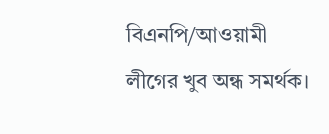বিএনপি/আওয়ামী লীগের খুব অন্ধ সমর্থক।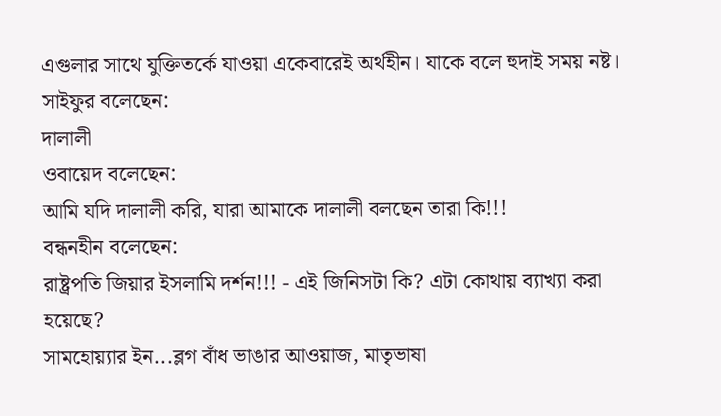এগুলার সাথে যুক্তিতর্কে যাওয়া একেবারেই অর্থহীন। যাকে বলে হুদাই সময় নষ্ট।
সাইফুর বলেছেন:
দালালী
ওবায়েদ বলেছেন:
আমি যদি দালালী করি, যারা আমাকে দালালী বলছেন তারা কি!!!
বন্ধনহীন বলেছেন:
রাষ্ট্রপতি জিয়ার ইসলামি দর্শন!!! - এই জিনিসটা কি? এটা কোথায় ব্যাখ্যা করা হয়েছে?
সামহোয়্যার ইন...ব্লগ বাঁধ ভাঙার আওয়াজ, মাতৃভাষা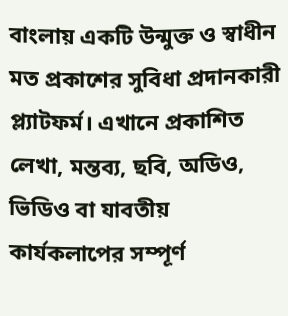বাংলায় একটি উন্মুক্ত ও স্বাধীন মত প্রকাশের সুবিধা প্রদানকারী প্ল্যাটফর্ম। এখানে প্রকাশিত লেখা, মন্তব্য, ছবি, অডিও, ভিডিও বা যাবতীয় কার্যকলাপের সম্পূর্ণ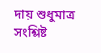দায় শুধুমাত্র সংশ্লিষ্ট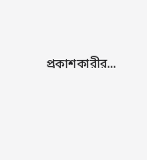প্রকাশকারীর...